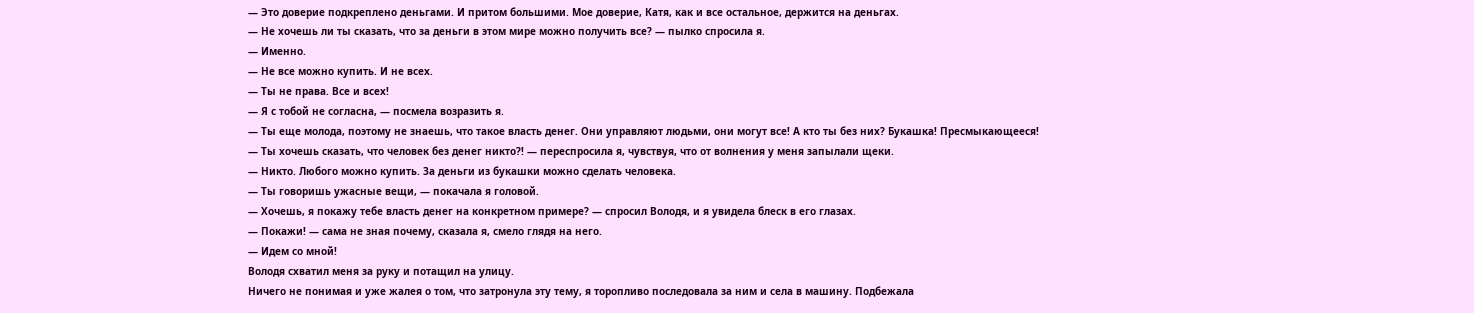— Это доверие подкреплено деньгами. И притом большими. Мое доверие, Катя, как и все остальное, держится на деньгах.
— Не хочешь ли ты сказать, что за деньги в этом мире можно получить все? — пылко спросила я.
— Именно.
— Не все можно купить. И не всех.
— Ты не права. Все и всех!
— Я с тобой не согласна, — посмела возразить я.
— Ты еще молода, поэтому не знаешь, что такое власть денег. Они управляют людьми, они могут все! А кто ты без них? Букашка! Пресмыкающееся!
— Ты хочешь сказать, что человек без денег никто?! — переспросила я, чувствуя, что от волнения у меня запылали щеки.
— Никто. Любого можно купить. За деньги из букашки можно сделать человека.
— Ты говоришь ужасные вещи, — покачала я головой.
— Хочешь, я покажу тебе власть денег на конкретном примере? — спросил Володя, и я увидела блеск в его глазах.
— Покажи! — сама не зная почему, сказала я, смело глядя на него.
— Идем со мной!
Володя схватил меня за руку и потащил на улицу.
Ничего не понимая и уже жалея о том, что затронула эту тему, я торопливо последовала за ним и села в машину. Подбежала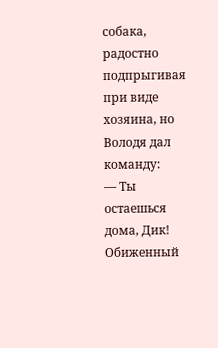собака, радостно подпрыгивая при виде хозяина, но Володя дал команду:
— Ты остаешься дома, Дик!
Обиженный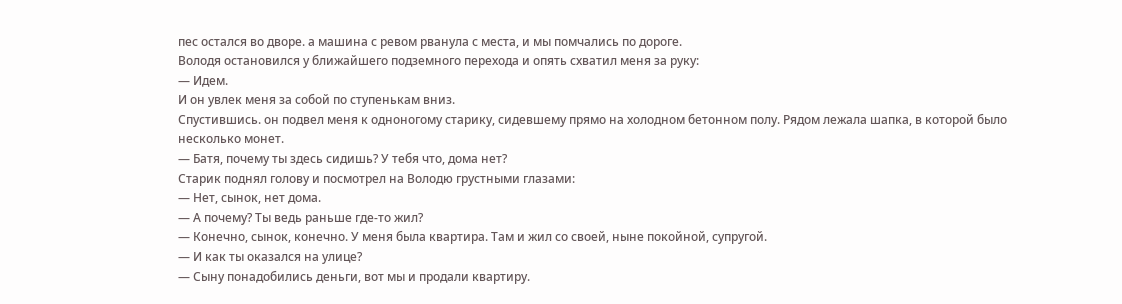пес остался во дворе. а машина с ревом рванула с места, и мы помчались по дороге.
Володя остановился у ближайшего подземного перехода и опять схватил меня за руку:
— Идем.
И он увлек меня за собой по ступенькам вниз.
Спустившись. он подвел меня к одноногому старику, сидевшему прямо на холодном бетонном полу. Рядом лежала шапка, в которой было несколько монет.
— Батя, почему ты здесь сидишь? У тебя что, дома нет?
Старик поднял голову и посмотрел на Володю грустными глазами:
— Нет, сынок, нет дома.
— А почему? Ты ведь раньше где-то жил?
— Конечно, сынок, конечно. У меня была квартира. Там и жил со своей, ныне покойной, супругой.
— И как ты оказался на улице?
— Сыну понадобились деньги, вот мы и продали квартиру.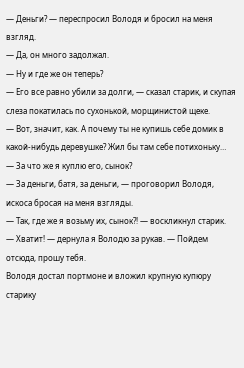— Деньги? — переспросил Володя и бросил на меня взгляд.
— Да, он много задолжал.
— Ну и где же он теперь?
— Его все равно убили за долги, — сказал старик, и скупая слеза покатилась по сухонькой, морщинистой щеке.
— Вот, значит, как. А почему ты не купишь себе домик в какой-нибудь деревушке? Жил бы там себе потихоньку…
— За что же я куплю его, сынок?
— За деньги, батя, за деньги, — проговорил Володя, искоса бросая на меня взгляды.
— Так, где же я возьму их, сынок?! — воскликнул старик.
— Хватит! — дернула я Володю за рукав. — Пойдем отсюда, прошу тебя.
Володя достал портмоне и вложил крупную купюру старику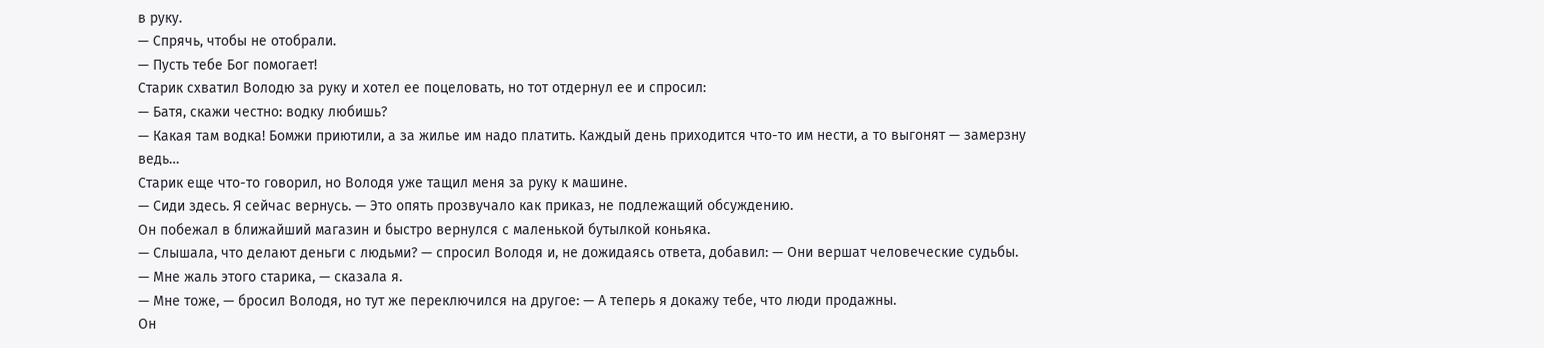в руку.
— Спрячь, чтобы не отобрали.
— Пусть тебе Бог помогает!
Старик схватил Володю за руку и хотел ее поцеловать, но тот отдернул ее и спросил:
— Батя, скажи честно: водку любишь?
— Какая там водка! Бомжи приютили, а за жилье им надо платить. Каждый день приходится что-то им нести, а то выгонят — замерзну ведь…
Старик еще что-то говорил, но Володя уже тащил меня за руку к машине.
— Сиди здесь. Я сейчас вернусь. — Это опять прозвучало как приказ, не подлежащий обсуждению.
Он побежал в ближайший магазин и быстро вернулся с маленькой бутылкой коньяка.
— Слышала, что делают деньги с людьми? — спросил Володя и, не дожидаясь ответа, добавил: — Они вершат человеческие судьбы.
— Мне жаль этого старика, — сказала я.
— Мне тоже, — бросил Володя, но тут же переключился на другое: — А теперь я докажу тебе, что люди продажны.
Он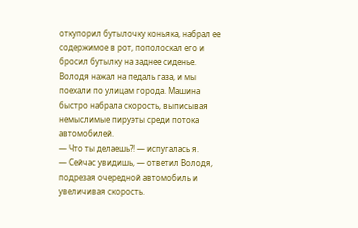откупорил бутылочку коньяка, набрал ее содержимое в рот, пополоскал его и бросил бутылку на заднее сиденье. Володя нажал на педаль газа, и мы поехали по улицам города. Машина быстро набрала скорость, выписывая немыслимые пируэты среди потока автомобилей.
— Что ты делаешь?! — испугалась я.
— Сейчас увидишь, — ответил Володя, подрезая очередной автомобиль и увеличивая скорость.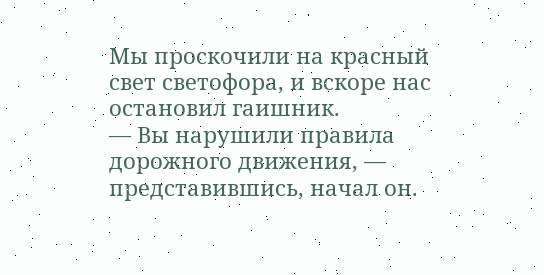Мы проскочили на красный свет светофора, и вскоре нас остановил гаишник.
— Вы нарушили правила дорожного движения, — представившись, начал он.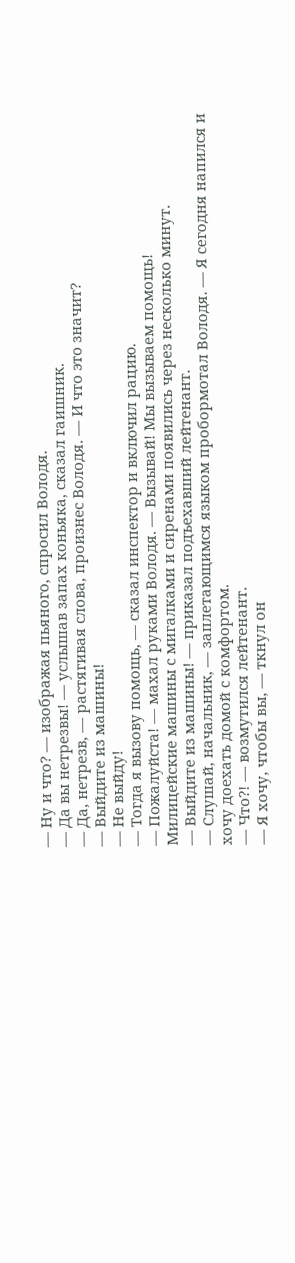— Ну и что? — изображая пьяного, спросил Володя.
— Да вы нетрезвы! — услышав запах коньяка, сказал гаишник.
— Да, нетрезв, — растягивая слова, произнес Володя. — И что это значит?
— Выйдите из машины!
— Не выйду!
— Тогда я вызову помощь, — сказал инспектор и включил рацию.
— Пожалуйста! — махал руками Володя. — Вызывай! Мы вызываем помощь!
Милицейские машины с мигалками и сиренами появились через несколько минут.
— Выйдите из машины! — приказал подъехавший лейтенант.
— Слушай, начальник, — заплетающимся языком пробормотал Володя. — Я сегодня напился и хочу доехать домой с комфортом.
— Что?! — возмутился лейтенант.
— Я хочу, чтобы вы, — ткнул он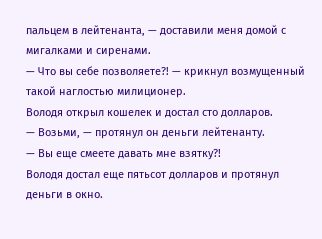пальцем в лейтенанта, — доставили меня домой с мигалками и сиренами.
— Что вы себе позволяете?! — крикнул возмущенный такой наглостью милиционер.
Володя открыл кошелек и достал сто долларов.
— Возьми, — протянул он деньги лейтенанту.
— Вы еще смеете давать мне взятку?!
Володя достал еще пятьсот долларов и протянул деньги в окно.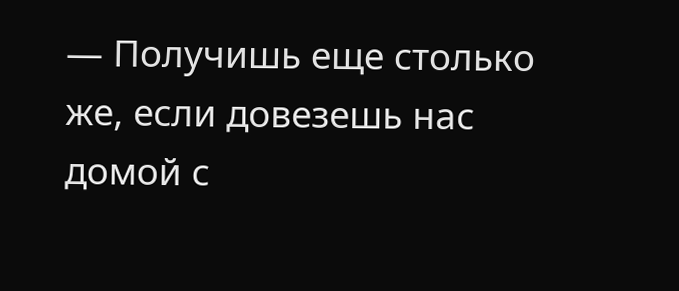— Получишь еще столько же, если довезешь нас домой с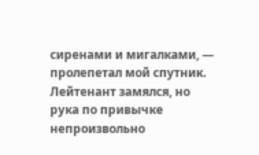сиренами и мигалками, — пролепетал мой спутник.
Лейтенант замялся, но рука по привычке непроизвольно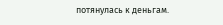потянулась к деньгам.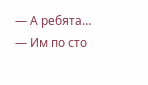— А ребята…
— Им по сто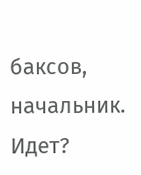баксов, начальник. Идет?